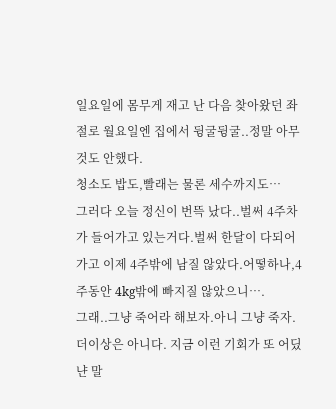일요일에 몸무게 재고 난 다음 찾아왔던 좌절로 월요일엔 집에서 뒹굴뒹굴..정말 아무것도 안했다.
청소도 밥도,빨래는 물론 세수까지도…
그러다 오늘 정신이 번뜩 났다..벌써 4주차가 들어가고 있는거다.벌써 한달이 다되어가고 이제 4주밖에 남질 않았다.어떻하나,4주동안 4kg밖에 빠지질 않았으니….
그래..그냥 죽어라 해보자.아니 그냥 죽자.
더이상은 아니다. 지금 이런 기회가 또 어딨냔 말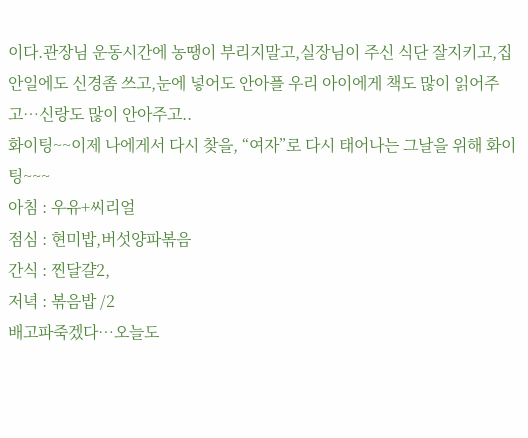이다.관장님 운동시간에 농땡이 부리지말고,실장님이 주신 식단 잘지키고,집안일에도 신경좀 쓰고,눈에 넣어도 안아플 우리 아이에게 책도 많이 읽어주고…신랑도 많이 안아주고..
화이팅~~이제 나에게서 다시 찾을, “여자”로 다시 태어나는 그날을 위해 화이팅~~~
아침 : 우유+씨리얼
점심 : 현미밥,버섯양파볶음
간식 : 찐달걀2,
저녁 : 볶음밥 /2
배고파죽겠다…오늘도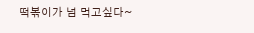떡볶이가 넘 먹고싶다~